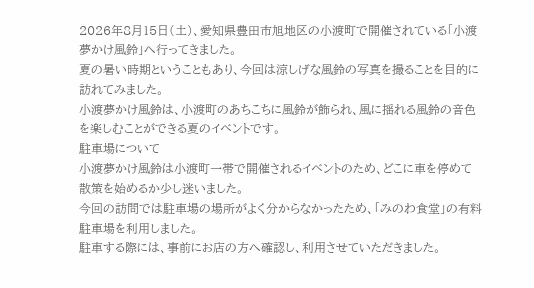2026年8月15日(土)、愛知県豊田市旭地区の小渡町で開催されている「小渡夢かけ風鈴」へ行ってきました。
夏の暑い時期ということもあり、今回は涼しげな風鈴の写真を撮ることを目的に訪れてみました。
小渡夢かけ風鈴は、小渡町のあちこちに風鈴が飾られ、風に揺れる風鈴の音色を楽しむことができる夏のイベントです。
駐車場について
小渡夢かけ風鈴は小渡町一帯で開催されるイベントのため、どこに車を停めて散策を始めるか少し迷いました。
今回の訪問では駐車場の場所がよく分からなかったため、「みのわ食堂」の有料駐車場を利用しました。
駐車する際には、事前にお店の方へ確認し、利用させていただきました。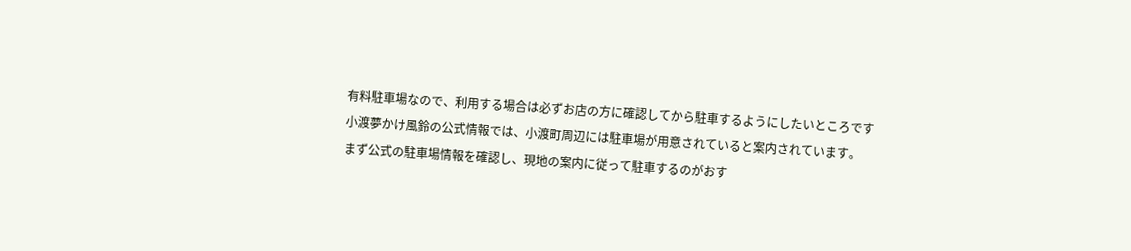有料駐車場なので、利用する場合は必ずお店の方に確認してから駐車するようにしたいところです
小渡夢かけ風鈴の公式情報では、小渡町周辺には駐車場が用意されていると案内されています。
まず公式の駐車場情報を確認し、現地の案内に従って駐車するのがおす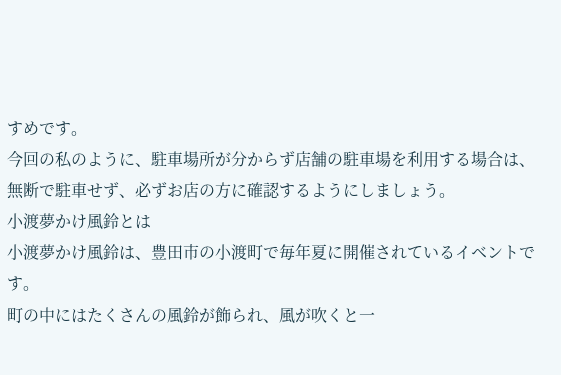すめです。
今回の私のように、駐車場所が分からず店舗の駐車場を利用する場合は、無断で駐車せず、必ずお店の方に確認するようにしましょう。
小渡夢かけ風鈴とは
小渡夢かけ風鈴は、豊田市の小渡町で毎年夏に開催されているイベントです。
町の中にはたくさんの風鈴が飾られ、風が吹くと一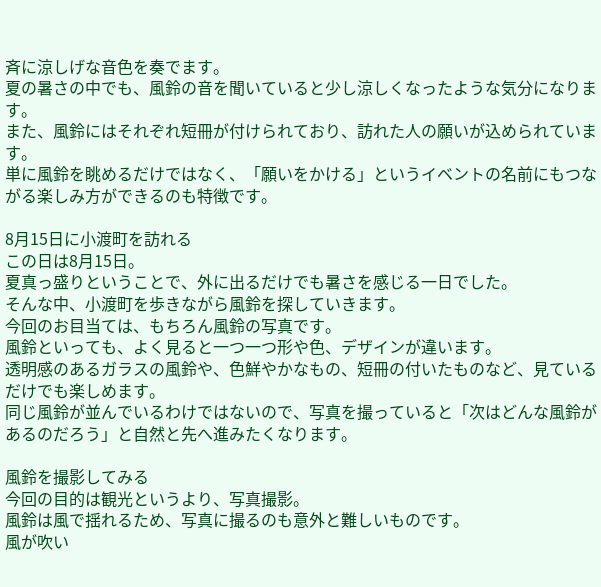斉に涼しげな音色を奏でます。
夏の暑さの中でも、風鈴の音を聞いていると少し涼しくなったような気分になります。
また、風鈴にはそれぞれ短冊が付けられており、訪れた人の願いが込められています。
単に風鈴を眺めるだけではなく、「願いをかける」というイベントの名前にもつながる楽しみ方ができるのも特徴です。

8月15日に小渡町を訪れる
この日は8月15日。
夏真っ盛りということで、外に出るだけでも暑さを感じる一日でした。
そんな中、小渡町を歩きながら風鈴を探していきます。
今回のお目当ては、もちろん風鈴の写真です。
風鈴といっても、よく見ると一つ一つ形や色、デザインが違います。
透明感のあるガラスの風鈴や、色鮮やかなもの、短冊の付いたものなど、見ているだけでも楽しめます。
同じ風鈴が並んでいるわけではないので、写真を撮っていると「次はどんな風鈴があるのだろう」と自然と先へ進みたくなります。

風鈴を撮影してみる
今回の目的は観光というより、写真撮影。
風鈴は風で揺れるため、写真に撮るのも意外と難しいものです。
風が吹い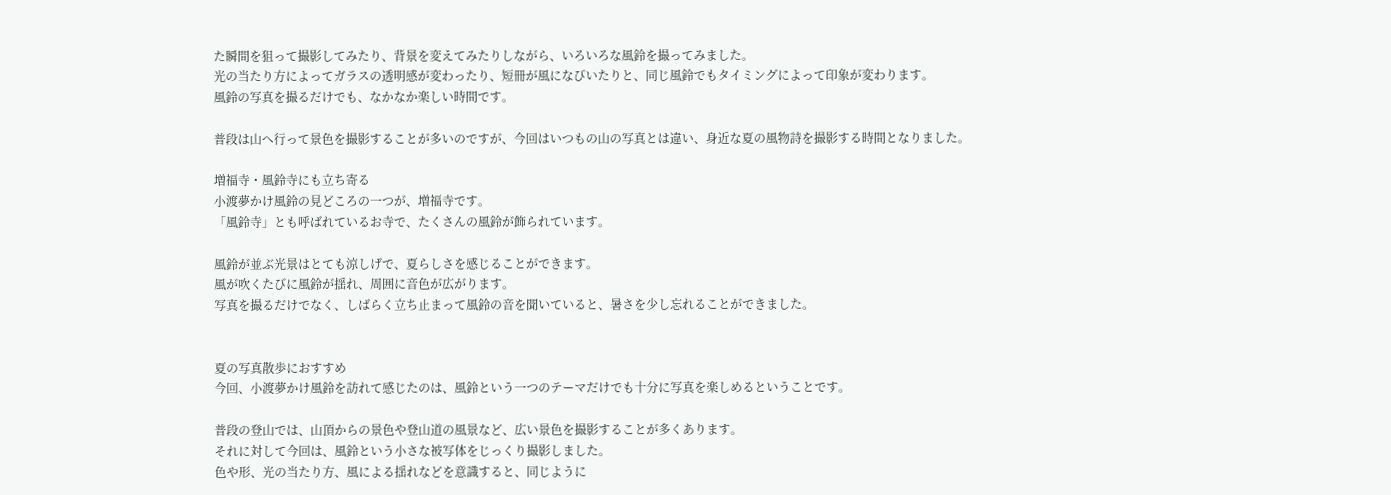た瞬間を狙って撮影してみたり、背景を変えてみたりしながら、いろいろな風鈴を撮ってみました。
光の当たり方によってガラスの透明感が変わったり、短冊が風になびいたりと、同じ風鈴でもタイミングによって印象が変わります。
風鈴の写真を撮るだけでも、なかなか楽しい時間です。

普段は山へ行って景色を撮影することが多いのですが、今回はいつもの山の写真とは違い、身近な夏の風物詩を撮影する時間となりました。

増福寺・風鈴寺にも立ち寄る
小渡夢かけ風鈴の見どころの一つが、増福寺です。
「風鈴寺」とも呼ばれているお寺で、たくさんの風鈴が飾られています。

風鈴が並ぶ光景はとても涼しげで、夏らしさを感じることができます。
風が吹くたびに風鈴が揺れ、周囲に音色が広がります。
写真を撮るだけでなく、しばらく立ち止まって風鈴の音を聞いていると、暑さを少し忘れることができました。


夏の写真散歩におすすめ
今回、小渡夢かけ風鈴を訪れて感じたのは、風鈴という一つのテーマだけでも十分に写真を楽しめるということです。

普段の登山では、山頂からの景色や登山道の風景など、広い景色を撮影することが多くあります。
それに対して今回は、風鈴という小さな被写体をじっくり撮影しました。
色や形、光の当たり方、風による揺れなどを意識すると、同じように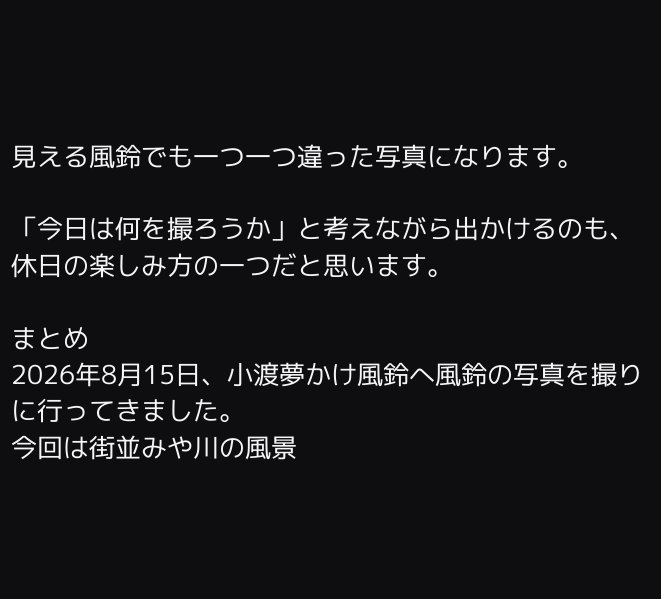見える風鈴でも一つ一つ違った写真になります。

「今日は何を撮ろうか」と考えながら出かけるのも、休日の楽しみ方の一つだと思います。

まとめ
2026年8月15日、小渡夢かけ風鈴へ風鈴の写真を撮りに行ってきました。
今回は街並みや川の風景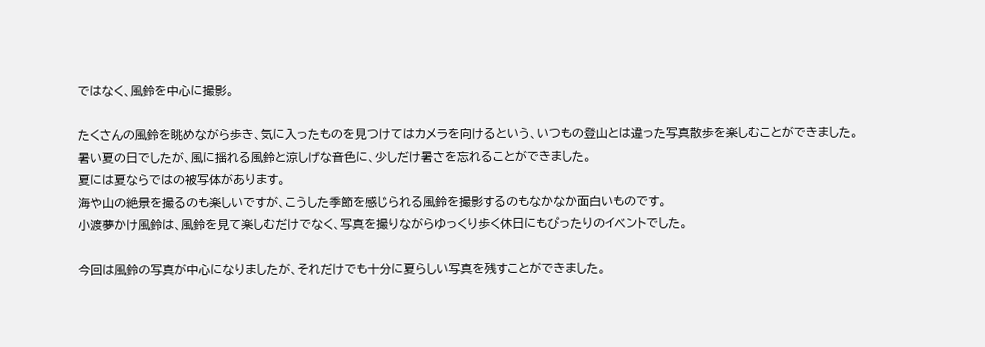ではなく、風鈴を中心に撮影。

たくさんの風鈴を眺めながら歩き、気に入ったものを見つけてはカメラを向けるという、いつもの登山とは違った写真散歩を楽しむことができました。
暑い夏の日でしたが、風に揺れる風鈴と涼しげな音色に、少しだけ暑さを忘れることができました。
夏には夏ならではの被写体があります。
海や山の絶景を撮るのも楽しいですが、こうした季節を感じられる風鈴を撮影するのもなかなか面白いものです。
小渡夢かけ風鈴は、風鈴を見て楽しむだけでなく、写真を撮りながらゆっくり歩く休日にもぴったりのイベントでした。

今回は風鈴の写真が中心になりましたが、それだけでも十分に夏らしい写真を残すことができました。